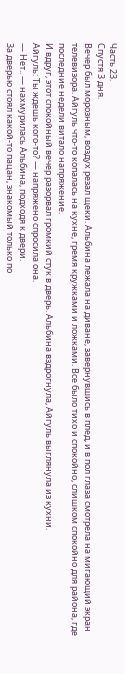Часть 23.
Спустя 3 дня.
Вечер был морозным, воздух резал щеки. Альбина лежала на диване, завернувшись в плед, и в пол глаза смотрела на мигающий экран телевизора. Айгуль что-то копалась на кухне, гремя кружками и ложками. Все было тихо и спокойно, слишком спокойно для района, где последние недели витало напряжение.
И вдруг, этот спокойный вечер разорвал громкий стук в дверь. Альбина вздрогнула, Айгуль выглянула из кухни.
Айгуль: Ты ждешь кого-то? — напряжено спросила она.
— Нет.. — нахмурилась Альбина, подходя к двери.
За дверью стоял какой-то пацан, знакомый только по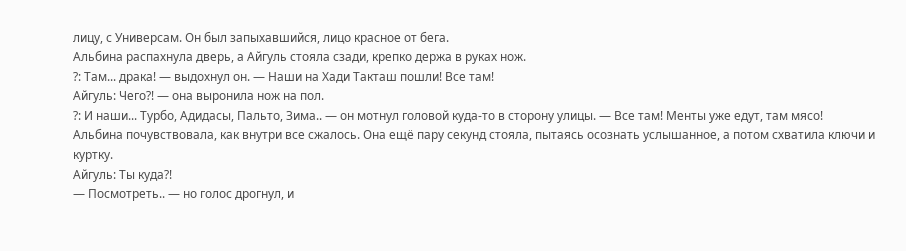лицу, с Универсам. Он был запыхавшийся, лицо красное от бега.
Альбина распахнула дверь, а Айгуль стояла сзади, крепко держа в руках нож.
?: Там... драка! — выдохнул он. — Наши на Хади Такташ пошли! Все там!
Айгуль: Чего?! — она выронила нож на пол.
?: И наши... Турбо, Адидасы, Пальто, Зима.. — он мотнул головой куда-то в сторону улицы. — Все там! Менты уже едут, там мясо!
Альбина почувствовала, как внутри все сжалось. Она ещё пару секунд стояла, пытаясь осознать услышанное, а потом схватила ключи и куртку.
Айгуль: Ты куда?!
— Посмотреть.. — но голос дрогнул, и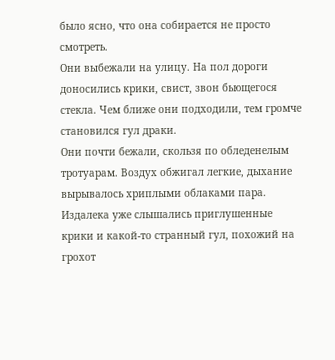было ясно, что она собирается не просто смотреть.
Они выбежали на улицу. На пол дороги доносились крики, свист, звон бьющегося стекла. Чем ближе они подходили, тем громче становился гул драки.
Они почти бежали, скользя по обледенелым тротуарам. Воздух обжигал легкие, дыхание вырывалось хриплыми облаками пара. Издалека уже слышались приглушенные крики и какой-то странный гул, похожий на грохот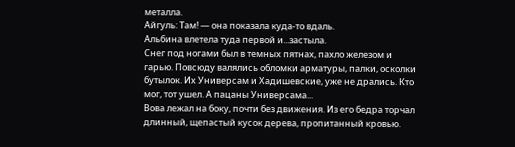металла.
Айгуль: Там! — она показала куда-то вдаль.
Альбина влетела туда первой и...застыла.
Снег под ногами был в темных пятнах, пахло железом и гарью. Повсюду валялись обломки арматуры, палки, осколки бутылок. Их Универсам и Хадишевские, уже не дрались. Кто мог, тот ушел. А пацаны Универсама...
Вова лежал на боку, почти без движения. Из его бедра торчал длинный, щепастый кусок дерева, пропитанный кровью.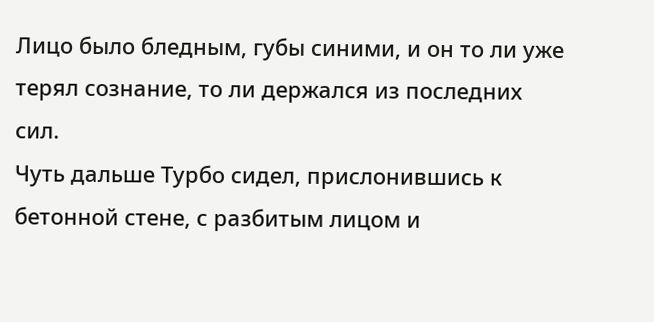Лицо было бледным, губы синими, и он то ли уже терял сознание, то ли держался из последних сил.
Чуть дальше Турбо сидел, прислонившись к бетонной стене, с разбитым лицом и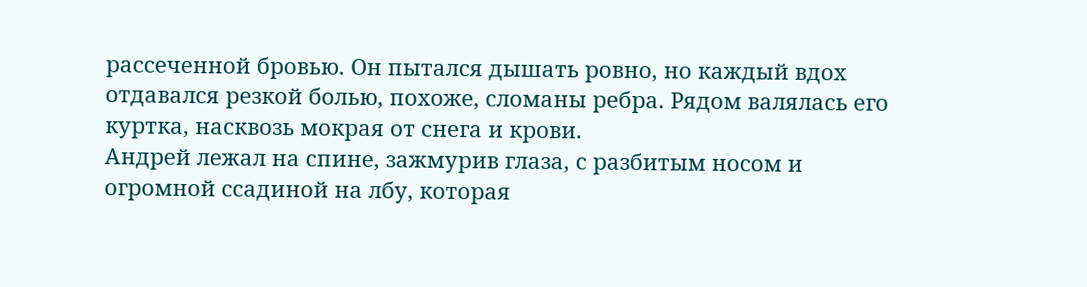рассеченной бровью. Он пытался дышать ровно, но каждый вдох отдавался резкой болью, похоже, сломаны ребра. Рядом валялась его куртка, насквозь мокрая от снега и крови.
Андрей лежал на спине, зажмурив глаза, с разбитым носом и огромной ссадиной на лбу, которая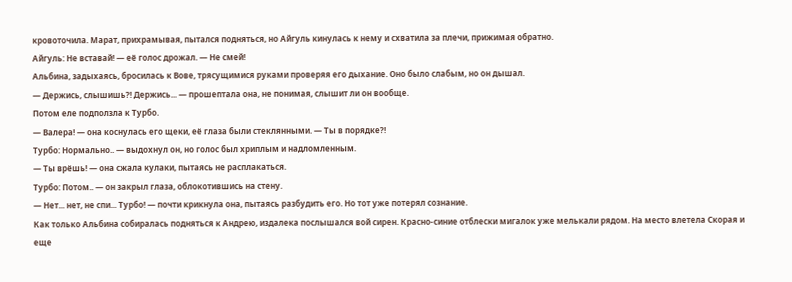кровоточила. Марат, прихрамывая, пытался подняться, но Айгуль кинулась к нему и схватила за плечи, прижимая обратно.
Айгуль: Не вставай! — её голос дрожал. — Не смей!
Альбина, задыхаясь, бросилась к Вове, трясущимися руками проверяя его дыхание. Оно было слабым, но он дышал.
— Держись, слышишь?! Держись... — прошептала она, не понимая, слышит ли он вообще.
Потом еле подползла к Турбо.
— Валера! — она коснулась его щеки, её глаза были стеклянными. — Ты в порядке?!
Турбо: Нормально.. — выдохнул он, но голос был хриплым и надломленным.
— Ты врёшь! — она сжала кулаки, пытаясь не расплакаться.
Турбо: Потом.. — он закрыл глаза, облокотившись на стену.
— Нет... нет, не спи... Турбо! — почти крикнула она, пытаясь разбудить его. Но тот уже потерял сознание.
Как только Альбина собиралась подняться к Андрею, издалека послышался вой сирен. Красно-синие отблески мигалок уже мелькали рядом. На место влетела Скорая и еще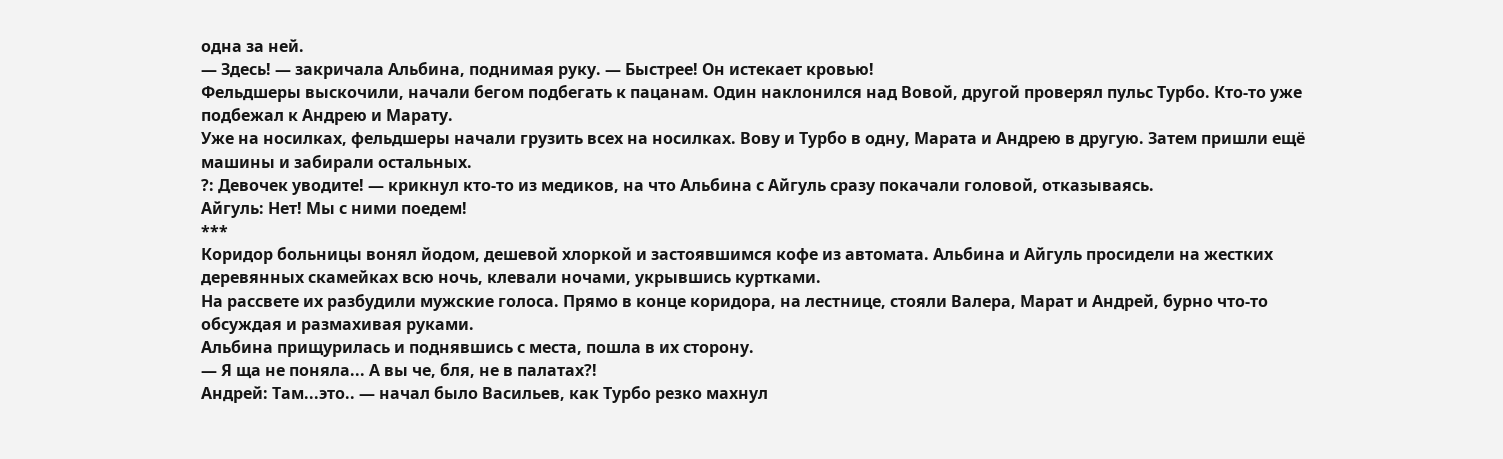одна за ней.
— Здесь! — закричала Альбина, поднимая руку. — Быстрее! Он истекает кровью!
Фельдшеры выскочили, начали бегом подбегать к пацанам. Один наклонился над Вовой, другой проверял пульс Турбо. Кто-то уже подбежал к Андрею и Марату.
Уже на носилках, фельдшеры начали грузить всех на носилках. Вову и Турбо в одну, Марата и Андрею в другую. Затем пришли ещё машины и забирали остальных.
?: Девочек уводите! — крикнул кто-то из медиков, на что Альбина с Айгуль сразу покачали головой, отказываясь.
Айгуль: Нет! Мы с ними поедем!
***
Коридор больницы вонял йодом, дешевой хлоркой и застоявшимся кофе из автомата. Альбина и Айгуль просидели на жестких деревянных скамейках всю ночь, клевали ночами, укрывшись куртками.
На рассвете их разбудили мужские голоса. Прямо в конце коридора, на лестнице, стояли Валера, Марат и Андрей, бурно что-то обсуждая и размахивая руками.
Альбина прищурилась и поднявшись с места, пошла в их сторону.
— Я ща не поняла... А вы че, бля, не в палатах?!
Андрей: Там...это.. — начал было Васильев, как Турбо резко махнул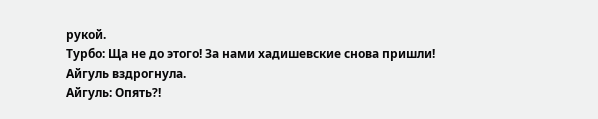рукой.
Турбо: Ща не до этого! За нами хадишевские снова пришли!
Айгуль вздрогнула.
Айгуль: Опять?!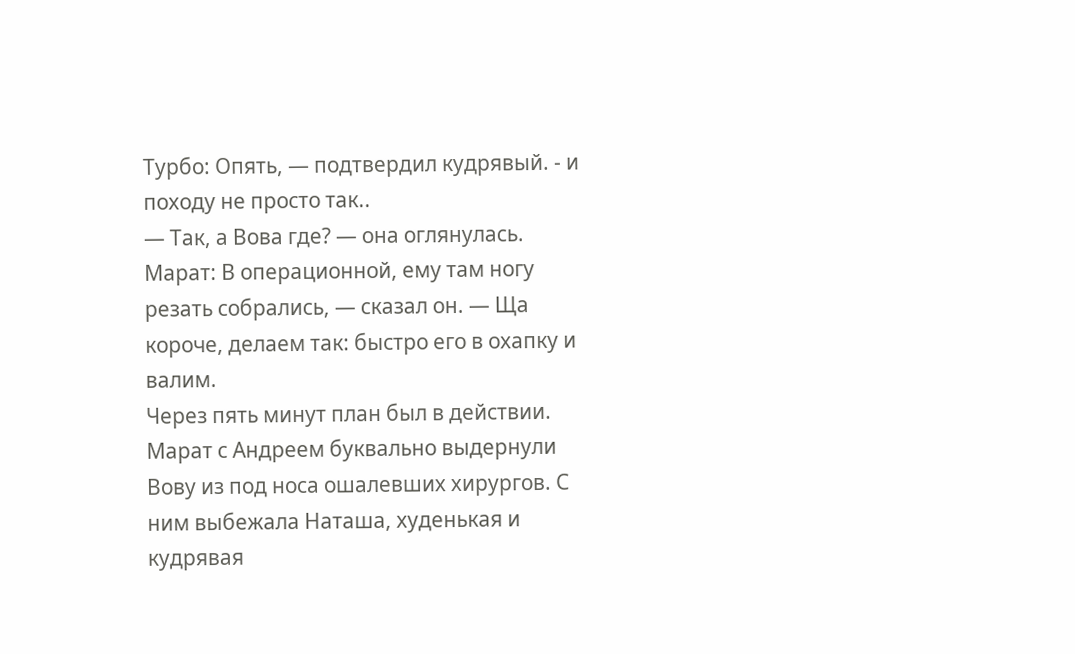Турбо: Опять, — подтвердил кудрявый. - и походу не просто так..
— Так, а Вова где? — она оглянулась.
Марат: В операционной, ему там ногу резать собрались, — сказал он. — Ща короче, делаем так: быстро его в охапку и валим.
Через пять минут план был в действии. Марат с Андреем буквально выдернули Вову из под носа ошалевших хирургов. С ним выбежала Наташа, худенькая и кудрявая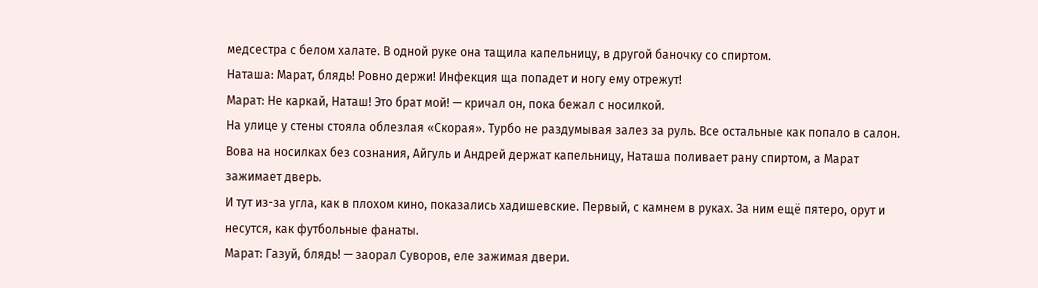медсестра с белом халате. В одной руке она тащила капельницу, в другой баночку со спиртом.
Наташа: Марат, блядь! Ровно держи! Инфекция ща попадет и ногу ему отрежут!
Марат: Не каркай, Наташ! Это брат мой! — кричал он, пока бежал с носилкой.
На улице у стены стояла облезлая «Скорая». Турбо не раздумывая залез за руль. Все остальные как попало в салон. Вова на носилках без сознания, Айгуль и Андрей держат капельницу, Наташа поливает рану спиртом, а Марат зажимает дверь.
И тут из-за угла, как в плохом кино, показались хадишевские. Первый, с камнем в руках. За ним ещё пятеро, орут и несутся, как футбольные фанаты.
Марат: Газуй, блядь! — заорал Суворов, еле зажимая двери.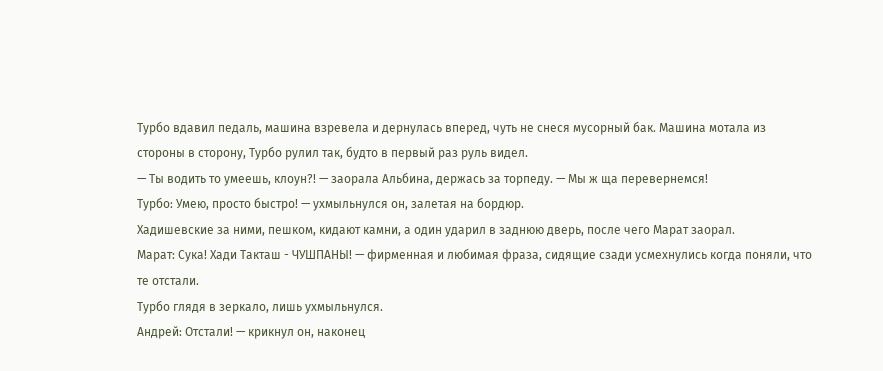Турбо вдавил педаль, машина взревела и дернулась вперед, чуть не снеся мусорный бак. Машина мотала из стороны в сторону, Турбо рулил так, будто в первый раз руль видел.
— Ты водить то умеешь, клоун?! — заорала Альбина, держась за торпеду. — Мы ж ща перевернемся!
Турбо: Умею, просто быстро! — ухмыльнулся он, залетая на бордюр.
Хадишевские за ними, пешком, кидают камни, а один ударил в заднюю дверь, после чего Марат заорал.
Марат: Сука! Хади Такташ - ЧУШПАНЫ! — фирменная и любимая фраза, сидящие сзади усмехнулись когда поняли, что те отстали.
Турбо глядя в зеркало, лишь ухмыльнулся.
Андрей: Отстали! — крикнул он, наконец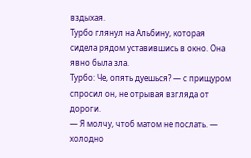вздыхая.
Турбо глянул на Альбину, которая сидела рядом уставившись в окно. Она явно была зла.
Турбо: Че, опять дуешься? — с прищуром спросил он, не отрывая взгляда от дороги.
— Я молчу, чтоб матом не послать. — холодно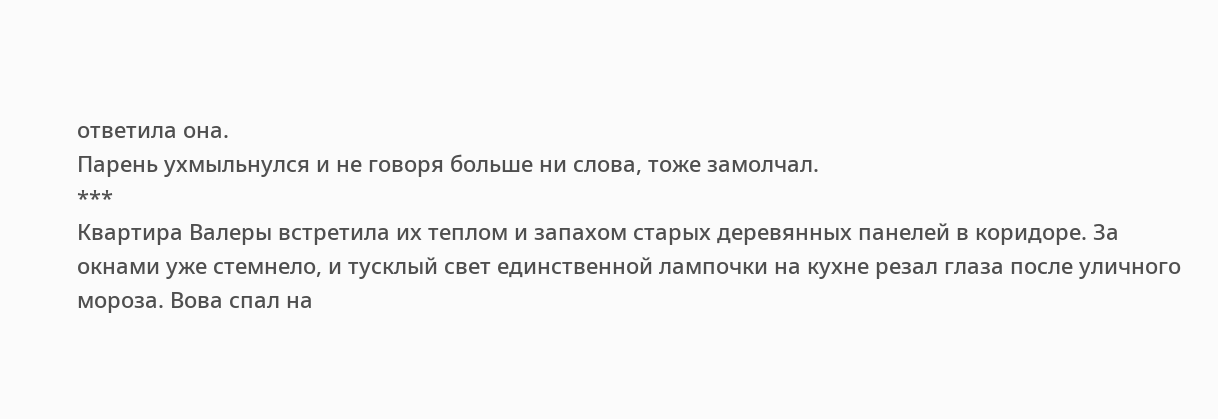ответила она.
Парень ухмыльнулся и не говоря больше ни слова, тоже замолчал.
***
Квартира Валеры встретила их теплом и запахом старых деревянных панелей в коридоре. За окнами уже стемнело, и тусклый свет единственной лампочки на кухне резал глаза после уличного мороза. Вова спал на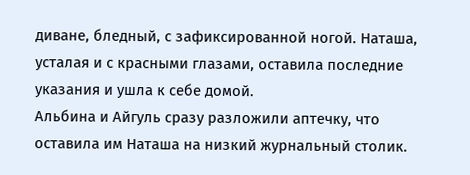диване, бледный, с зафиксированной ногой. Наташа, усталая и с красными глазами, оставила последние указания и ушла к себе домой.
Альбина и Айгуль сразу разложили аптечку, что оставила им Наташа на низкий журнальный столик.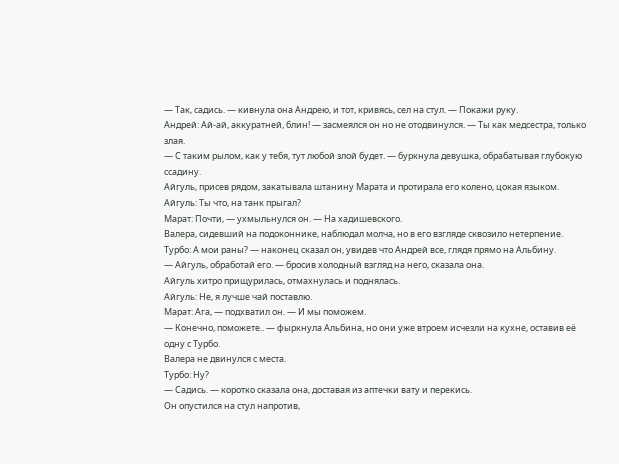— Так, садись. — кивнула она Андрею, и тот, кривясь, сел на стул. — Покажи руку.
Андрей: Ай-ай, аккуратней, блин! — засмеялся он но не отодвинулся. — Ты как медсестра, только злая.
— С таким рылом, как у тебя, тут любой злой будет. — буркнула девушка, обрабатывая глубокую ссадину.
Айгуль, присев рядом, закатывала штанину Марата и протирала его колено, цокая языком.
Айгуль: Ты что, на танк прыгал?
Марат: Почти, — ухмыльнулся он. — На хадишевского.
Валера, сидевший на подоконнике, наблюдал молча, но в его взгляде сквозило нетерпение.
Турбо: А мои раны? — наконец сказал он, увидев что Андрей все, глядя прямо на Альбину.
— Айгуль, обработай его. — бросив холодный взгляд на него, сказала она.
Айгуль хитро прищурилась, отмахнулась и поднялась.
Айгуль: Не, я лучше чай поставлю.
Марат: Ага, — подхватил он. — И мы поможем.
— Конечно, поможете.. — фыркнула Альбина, но они уже втроем исчезли на кухне, оставив её одну с Турбо.
Валера не двинулся с места.
Турбо: Ну?
— Садись. — коротко сказала она, доставая из аптечки вату и перекись.
Он опустился на стул напротив,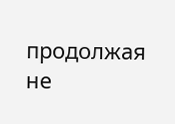продолжая не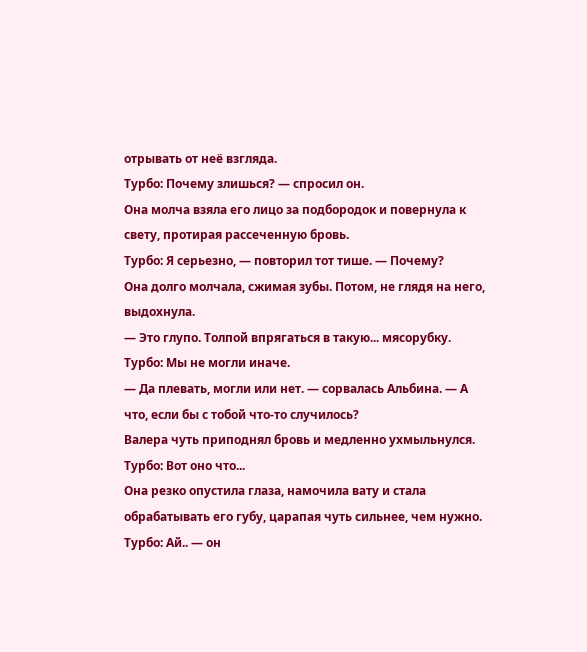отрывать от неё взгляда.
Турбо: Почему злишься? — спросил он.
Она молча взяла его лицо за подбородок и повернула к свету, протирая рассеченную бровь.
Турбо: Я серьезно, — повторил тот тише. — Почему?
Она долго молчала, сжимая зубы. Потом, не глядя на него, выдохнула.
— Это глупо. Толпой впрягаться в такую... мясорубку.
Турбо: Мы не могли иначе.
— Да плевать, могли или нет. — сорвалась Альбина. — А что, если бы с тобой что-то случилось?
Валера чуть приподнял бровь и медленно ухмыльнулся.
Турбо: Вот оно что...
Она резко опустила глаза, намочила вату и стала обрабатывать его губу, царапая чуть сильнее, чем нужно.
Турбо: Ай.. — он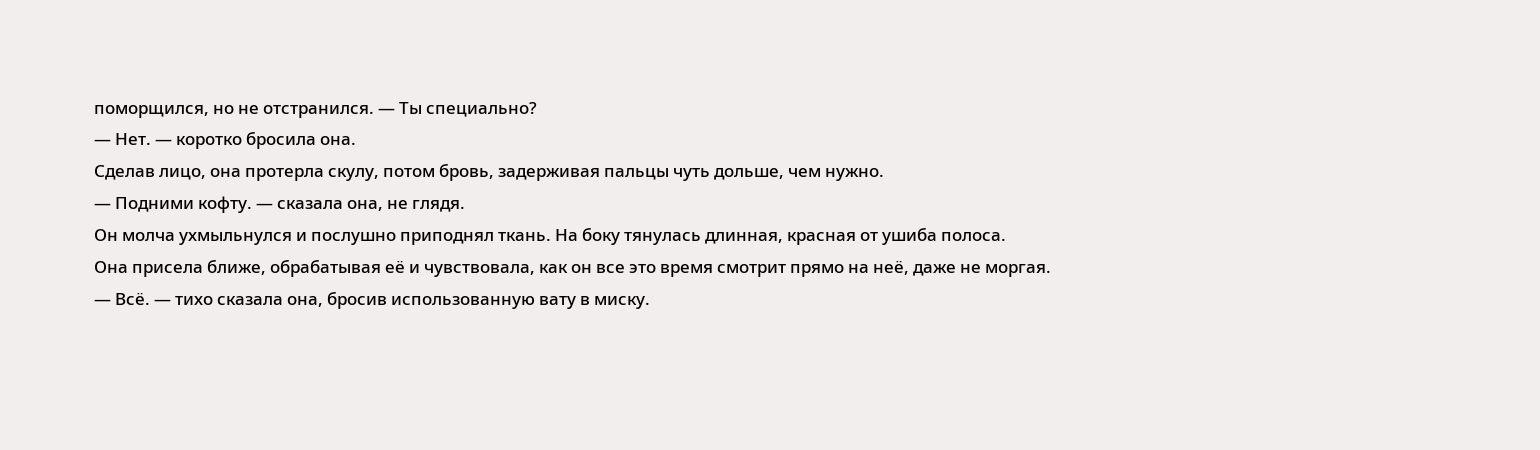поморщился, но не отстранился. — Ты специально?
— Нет. — коротко бросила она.
Сделав лицо, она протерла скулу, потом бровь, задерживая пальцы чуть дольше, чем нужно.
— Подними кофту. — сказала она, не глядя.
Он молча ухмыльнулся и послушно приподнял ткань. На боку тянулась длинная, красная от ушиба полоса.
Она присела ближе, обрабатывая её и чувствовала, как он все это время смотрит прямо на неё, даже не моргая.
— Всё. — тихо сказала она, бросив использованную вату в миску.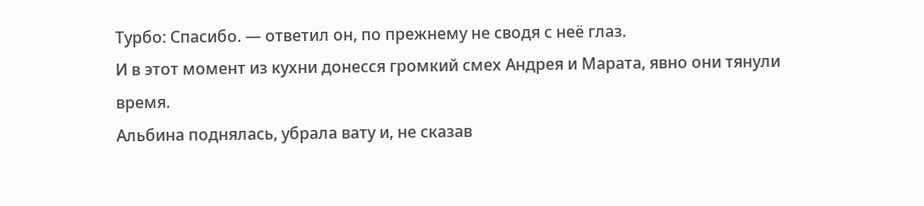Турбо: Спасибо. — ответил он, по прежнему не сводя с неё глаз.
И в этот момент из кухни донесся громкий смех Андрея и Марата, явно они тянули время.
Альбина поднялась, убрала вату и, не сказав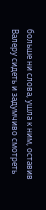больше ни слова, ушла к ним, оставив Валеру сидеть и задумчиво смотреть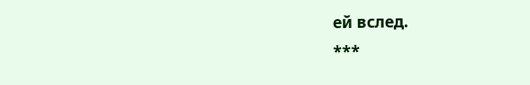ей вслед.
***